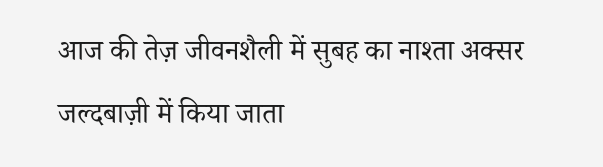आज की तेज़ जीवनशैली में सुबह का नाश्ता अक्सर जल्दबाज़ी में किया जाता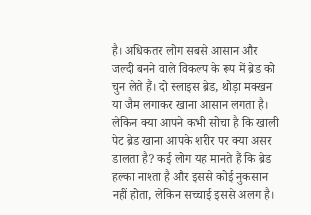है। अधिकतर लोग सबसे आसान और जल्दी बनने वाले विकल्प के रूप में ब्रेड को चुन लेते हैं। दो स्लाइस ब्रेड, थोड़ा मक्खन या जैम लगाकर खाना आसान लगता है। लेकिन क्या आपने कभी सोचा है कि खाली पेट ब्रेड खाना आपके शरीर पर क्या असर डालता है? कई लोग यह मानते हैं कि ब्रेड हल्का नाश्ता है और इससे कोई नुकसान नहीं होता, लेकिन सच्चाई इससे अलग है।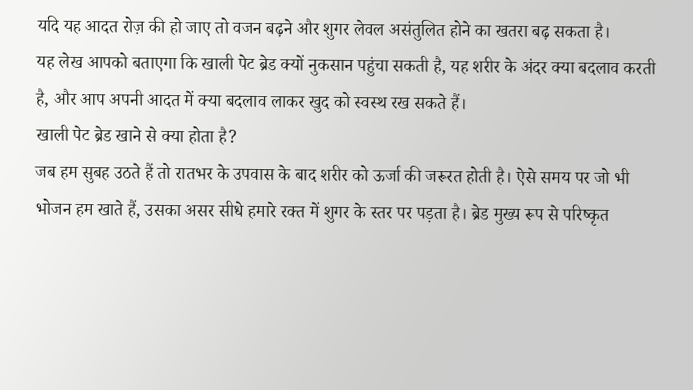यदि यह आदत रोज़ की हो जाए तो वजन बढ़ने और शुगर लेवल असंतुलित होने का खतरा बढ़ सकता है।
यह लेख आपको बताएगा कि खाली पेट ब्रेड क्यों नुकसान पहुंचा सकती है, यह शरीर के अंदर क्या बदलाव करती है, और आप अपनी आदत में क्या बदलाव लाकर खुद को स्वस्थ रख सकते हैं।
खाली पेट ब्रेड खाने से क्या होता है?
जब हम सुबह उठते हैं तो रातभर के उपवास के बाद शरीर को ऊर्जा की जरूरत होती है। ऐसे समय पर जो भी भोजन हम खाते हैं, उसका असर सीधे हमारे रक्त में शुगर के स्तर पर पड़ता है। ब्रेड मुख्य रूप से परिष्कृत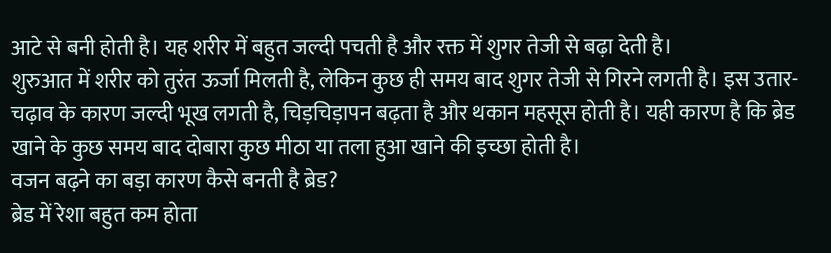आटे से बनी होती है। यह शरीर में बहुत जल्दी पचती है और रक्त में शुगर तेजी से बढ़ा देती है।
शुरुआत में शरीर को तुरंत ऊर्जा मिलती है, लेकिन कुछ ही समय बाद शुगर तेजी से गिरने लगती है। इस उतार-चढ़ाव के कारण जल्दी भूख लगती है, चिड़चिड़ापन बढ़ता है और थकान महसूस होती है। यही कारण है कि ब्रेड खाने के कुछ समय बाद दोबारा कुछ मीठा या तला हुआ खाने की इच्छा होती है।
वजन बढ़ने का बड़ा कारण कैसे बनती है ब्रेड?
ब्रेड में रेशा बहुत कम होता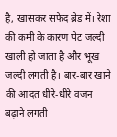है, खासकर सफेद ब्रेड में। रेशा की कमी के कारण पेट जल्दी खाली हो जाता है और भूख जल्दी लगती है। बार-बार खाने की आदत धीरे-धीरे वजन बढ़ाने लगती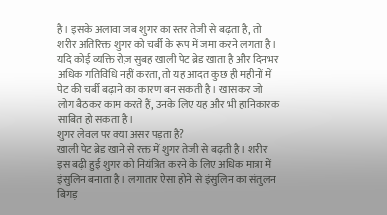है। इसके अलावा जब शुगर का स्तर तेजी से बढ़ता है, तो शरीर अतिरिक्त शुगर को चर्बी के रूप में जमा करने लगता है।
यदि कोई व्यक्ति रोज़ सुबह खाली पेट ब्रेड खाता है और दिनभर अधिक गतिविधि नहीं करता, तो यह आदत कुछ ही महीनों में पेट की चर्बी बढ़ाने का कारण बन सकती है। खासकर जो लोग बैठकर काम करते हैं, उनके लिए यह और भी हानिकारक साबित हो सकता है।
शुगर लेवल पर क्या असर पड़ता है?
खाली पेट ब्रेड खाने से रक्त में शुगर तेजी से बढ़ती है। शरीर इस बढ़ी हुई शुगर को नियंत्रित करने के लिए अधिक मात्रा में इंसुलिन बनाता है। लगातार ऐसा होने से इंसुलिन का संतुलन बिगड़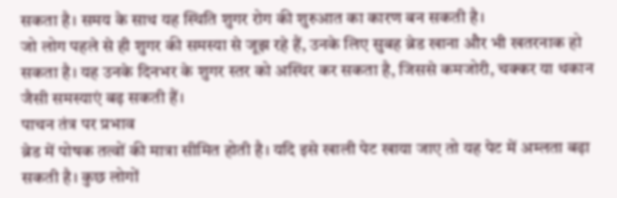सकता है। समय के साथ यह स्थिति शुगर रोग की शुरुआत का कारण बन सकती है।
जो लोग पहले से ही शुगर की समस्या से जूझ रहे हैं, उनके लिए सुबह ब्रेड खाना और भी खतरनाक हो सकता है। यह उनके दिनभर के शुगर स्तर को अस्थिर कर सकता है, जिससे कमजोरी, चक्कर या थकान जैसी समस्याएं बढ़ सकती हैं।
पाचन तंत्र पर प्रभाव
ब्रेड में पोषक तत्वों की मात्रा सीमित होती है। यदि इसे खाली पेट खाया जाए तो यह पेट में अम्लता बढ़ा सकती है। कुछ लोगों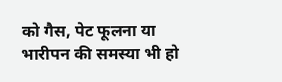को गैस, पेट फूलना या भारीपन की समस्या भी हो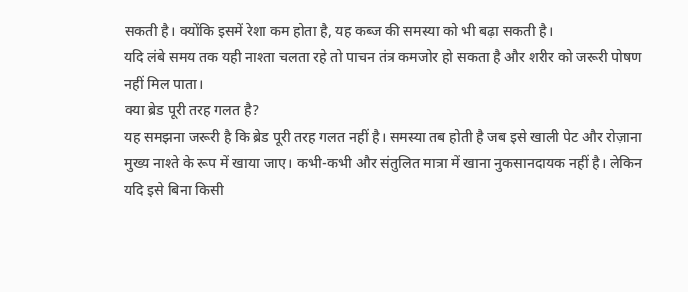सकती है। क्योंकि इसमें रेशा कम होता है, यह कब्ज की समस्या को भी बढ़ा सकती है।
यदि लंबे समय तक यही नाश्ता चलता रहे तो पाचन तंत्र कमजोर हो सकता है और शरीर को जरूरी पोषण नहीं मिल पाता।
क्या ब्रेड पूरी तरह गलत है?
यह समझना जरूरी है कि ब्रेड पूरी तरह गलत नहीं है। समस्या तब होती है जब इसे खाली पेट और रोज़ाना मुख्य नाश्ते के रूप में खाया जाए। कभी-कभी और संतुलित मात्रा में खाना नुकसानदायक नहीं है। लेकिन यदि इसे बिना किसी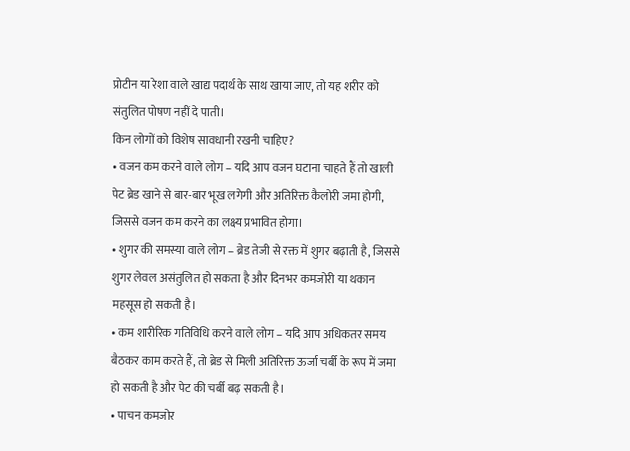प्रोटीन या रेशा वाले खाद्य पदार्थ के साथ खाया जाए, तो यह शरीर को संतुलित पोषण नहीं दे पाती।
किन लोगों को विशेष सावधानी रखनी चाहिए?
• वजन कम करने वाले लोग – यदि आप वजन घटाना चाहते हैं तो खाली पेट ब्रेड खाने से बार-बार भूख लगेगी और अतिरिक्त कैलोरी जमा होगी, जिससे वजन कम करने का लक्ष्य प्रभावित होगा।
• शुगर की समस्या वाले लोग – ब्रेड तेजी से रक्त में शुगर बढ़ाती है, जिससे शुगर लेवल असंतुलित हो सकता है और दिनभर कमजोरी या थकान महसूस हो सकती है।
• कम शारीरिक गतिविधि करने वाले लोग – यदि आप अधिकतर समय बैठकर काम करते हैं, तो ब्रेड से मिली अतिरिक्त ऊर्जा चर्बी के रूप में जमा हो सकती है और पेट की चर्बी बढ़ सकती है।
• पाचन कमजोर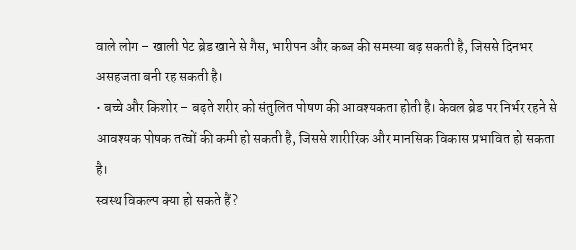वाले लोग – खाली पेट ब्रेड खाने से गैस, भारीपन और कब्ज की समस्या बढ़ सकती है, जिससे दिनभर असहजता बनी रह सकती है।
• बच्चे और किशोर – बढ़ते शरीर को संतुलित पोषण की आवश्यकता होती है। केवल ब्रेड पर निर्भर रहने से आवश्यक पोषक तत्वों की कमी हो सकती है, जिससे शारीरिक और मानसिक विकास प्रभावित हो सकता है।
स्वस्थ विकल्प क्या हो सकते हैं?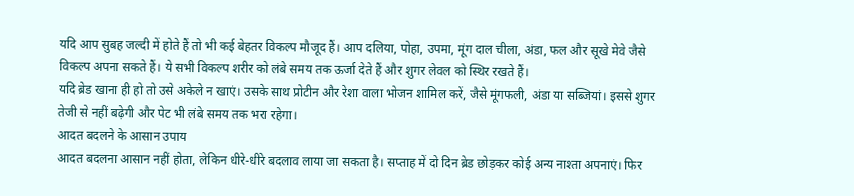यदि आप सुबह जल्दी में होते हैं तो भी कई बेहतर विकल्प मौजूद हैं। आप दलिया, पोहा, उपमा, मूंग दाल चीला, अंडा, फल और सूखे मेवे जैसे विकल्प अपना सकते हैं। ये सभी विकल्प शरीर को लंबे समय तक ऊर्जा देते हैं और शुगर लेवल को स्थिर रखते हैं।
यदि ब्रेड खाना ही हो तो उसे अकेले न खाएं। उसके साथ प्रोटीन और रेशा वाला भोजन शामिल करें, जैसे मूंगफली, अंडा या सब्जियां। इससे शुगर तेजी से नहीं बढ़ेगी और पेट भी लंबे समय तक भरा रहेगा।
आदत बदलने के आसान उपाय
आदत बदलना आसान नहीं होता, लेकिन धीरे-धीरे बदलाव लाया जा सकता है। सप्ताह में दो दिन ब्रेड छोड़कर कोई अन्य नाश्ता अपनाएं। फिर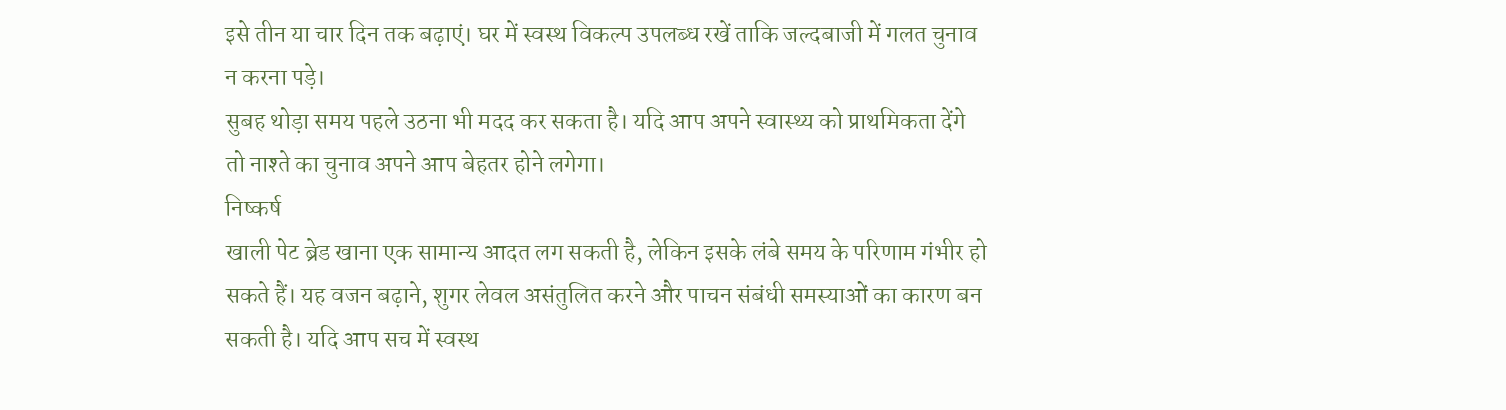इसे तीन या चार दिन तक बढ़ाएं। घर में स्वस्थ विकल्प उपलब्ध रखें ताकि जल्दबाजी में गलत चुनाव न करना पड़े।
सुबह थोड़ा समय पहले उठना भी मदद कर सकता है। यदि आप अपने स्वास्थ्य को प्राथमिकता देंगे तो नाश्ते का चुनाव अपने आप बेहतर होने लगेगा।
निष्कर्ष
खाली पेट ब्रेड खाना एक सामान्य आदत लग सकती है, लेकिन इसके लंबे समय के परिणाम गंभीर हो सकते हैं। यह वजन बढ़ाने, शुगर लेवल असंतुलित करने और पाचन संबंधी समस्याओं का कारण बन सकती है। यदि आप सच में स्वस्थ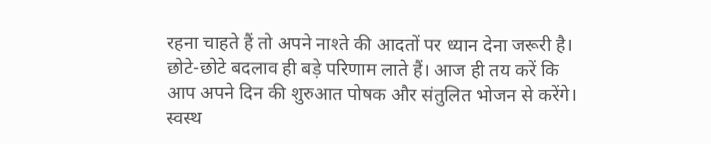रहना चाहते हैं तो अपने नाश्ते की आदतों पर ध्यान देना जरूरी है।
छोटे-छोटे बदलाव ही बड़े परिणाम लाते हैं। आज ही तय करें कि आप अपने दिन की शुरुआत पोषक और संतुलित भोजन से करेंगे। स्वस्थ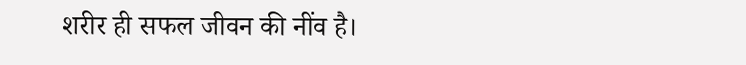शरीर ही सफल जीवन की नींव है।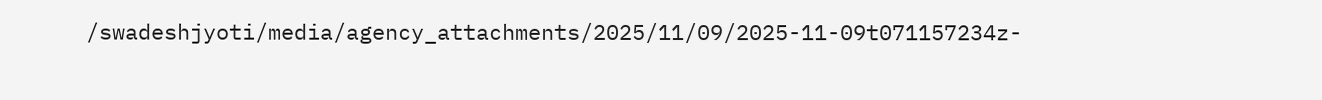/swadeshjyoti/media/agency_attachments/2025/11/09/2025-11-09t071157234z-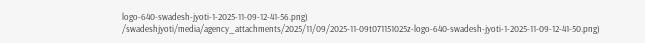logo-640-swadesh-jyoti-1-2025-11-09-12-41-56.png)
/swadeshjyoti/media/agency_attachments/2025/11/09/2025-11-09t071151025z-logo-640-swadesh-jyoti-1-2025-11-09-12-41-50.png)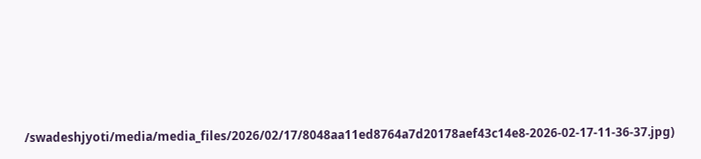/swadeshjyoti/media/media_files/2026/02/17/8048aa11ed8764a7d20178aef43c14e8-2026-02-17-11-36-37.jpg)